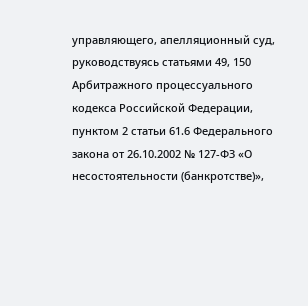управляющего, апелляционный суд, руководствуясь статьями 49, 150 Арбитражного процессуального кодекса Российской Федерации, пунктом 2 статьи 61.6 Федерального закона от 26.10.2002 № 127-ФЗ «О несостоятельности (банкротстве)»,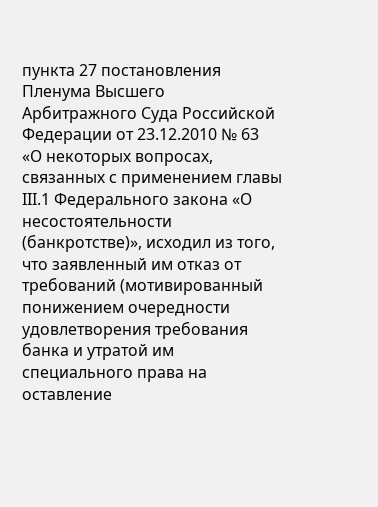пункта 27 постановления Пленума Высшего Арбитражного Суда Российской Федерации от 23.12.2010 № 63 «О некоторых вопросах, связанных с применением главы III.1 Федерального закона «О несостоятельности (банкротстве)», исходил из того, что заявленный им отказ от требований (мотивированный понижением очередности удовлетворения требования банка и утратой им специального права на оставление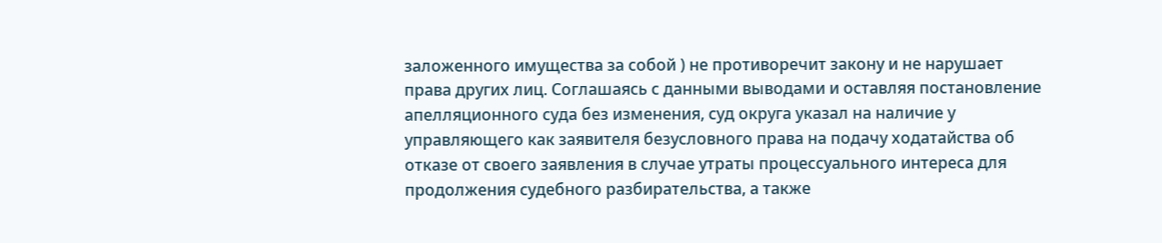заложенного имущества за собой ) не противоречит закону и не нарушает права других лиц. Соглашаясь с данными выводами и оставляя постановление апелляционного суда без изменения, суд округа указал на наличие у управляющего как заявителя безусловного права на подачу ходатайства об отказе от своего заявления в случае утраты процессуального интереса для продолжения судебного разбирательства, а также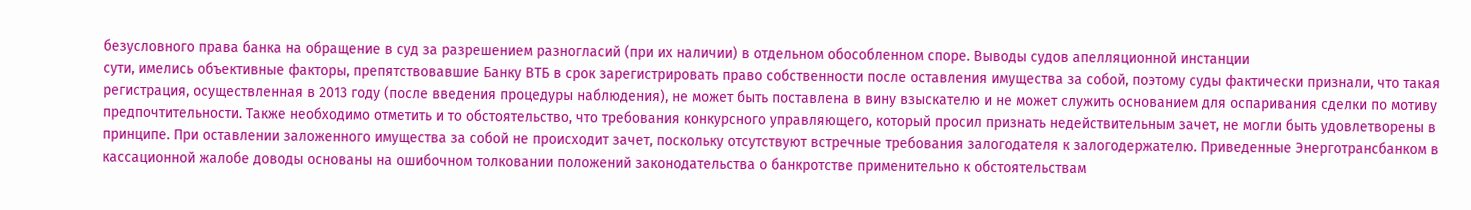безусловного права банка на обращение в суд за разрешением разногласий (при их наличии) в отдельном обособленном споре. Выводы судов апелляционной инстанции
сути, имелись объективные факторы, препятствовавшие Банку ВТБ в срок зарегистрировать право собственности после оставления имущества за собой, поэтому суды фактически признали, что такая регистрация, осуществленная в 2013 году (после введения процедуры наблюдения), не может быть поставлена в вину взыскателю и не может служить основанием для оспаривания сделки по мотиву предпочтительности. Также необходимо отметить и то обстоятельство, что требования конкурсного управляющего, который просил признать недействительным зачет, не могли быть удовлетворены в принципе. При оставлении заложенного имущества за собой не происходит зачет, поскольку отсутствуют встречные требования залогодателя к залогодержателю. Приведенные Энерготрансбанком в кассационной жалобе доводы основаны на ошибочном толковании положений законодательства о банкротстве применительно к обстоятельствам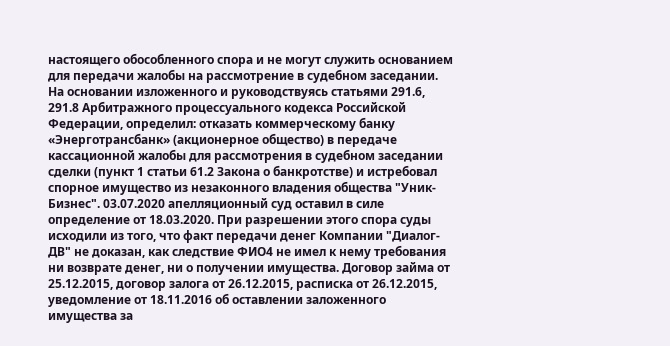настоящего обособленного спора и не могут служить основанием для передачи жалобы на рассмотрение в судебном заседании. На основании изложенного и руководствуясь статьями 291.6, 291.8 Арбитражного процессуального кодекса Российской Федерации, определил: отказать коммерческому банку «Энерготрансбанк» (акционерное общество) в передаче кассационной жалобы для рассмотрения в судебном заседании
сделки (пункт 1 статьи 61.2 Закона о банкротстве) и истребовал спорное имущество из незаконного владения общества "Уник-Бизнес". 03.07.2020 апелляционный суд оставил в силе определение от 18.03.2020. При разрешении этого спора суды исходили из того, что факт передачи денег Компании "Диалог-ДВ" не доказан, как следствие ФИО4 не имел к нему требования ни возврате денег, ни о получении имущества. Договор займа от 25.12.2015, договор залога от 26.12.2015, расписка от 26.12.2015, уведомление от 18.11.2016 об оставлении заложенного имущества за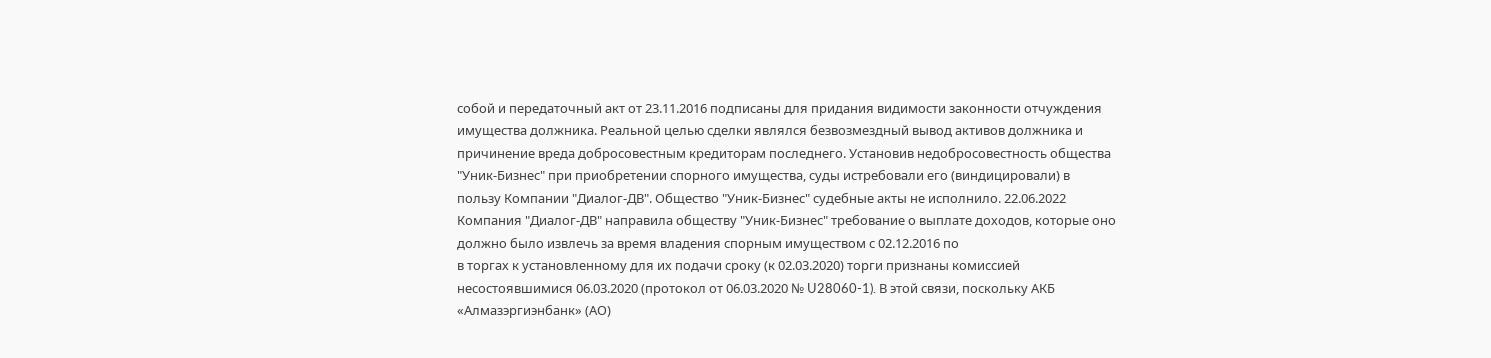собой и передаточный акт от 23.11.2016 подписаны для придания видимости законности отчуждения имущества должника. Реальной целью сделки являлся безвозмездный вывод активов должника и причинение вреда добросовестным кредиторам последнего. Установив недобросовестность общества "Уник-Бизнес" при приобретении спорного имущества, суды истребовали его (виндицировали) в пользу Компании "Диалог-ДВ". Общество "Уник-Бизнес" судебные акты не исполнило. 22.06.2022 Компания "Диалог-ДВ" направила обществу "Уник-Бизнес" требование о выплате доходов, которые оно должно было извлечь за время владения спорным имуществом с 02.12.2016 по
в торгах к установленному для их подачи сроку (к 02.03.2020) торги признаны комиссией несостоявшимися 06.03.2020 (протокол от 06.03.2020 № U28060-1). В этой связи, поскольку АКБ «Алмазэргиэнбанк» (АО)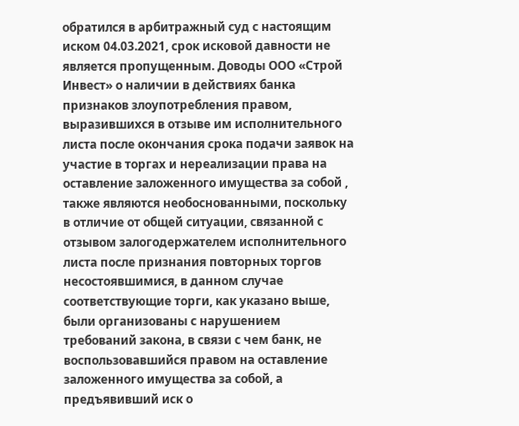обратился в арбитражный суд с настоящим иском 04.03.2021, срок исковой давности не является пропущенным. Доводы ООО «Строй Инвест» о наличии в действиях банка признаков злоупотребления правом, выразившихся в отзыве им исполнительного листа после окончания срока подачи заявок на участие в торгах и нереализации права на оставление заложенного имущества за собой , также являются необоснованными, поскольку в отличие от общей ситуации, связанной с отзывом залогодержателем исполнительного листа после признания повторных торгов несостоявшимися, в данном случае соответствующие торги, как указано выше, были организованы с нарушением требований закона, в связи с чем банк, не воспользовавшийся правом на оставление заложенного имущества за собой, а предъявивший иск о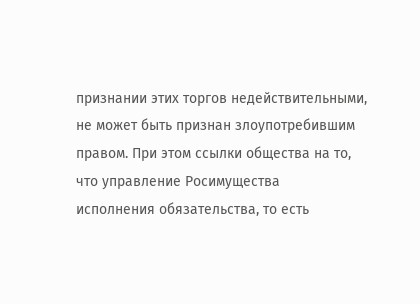признании этих торгов недействительными, не может быть признан злоупотребившим правом. При этом ссылки общества на то, что управление Росимущества
исполнения обязательства, то есть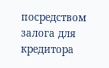посредством залога для кредитора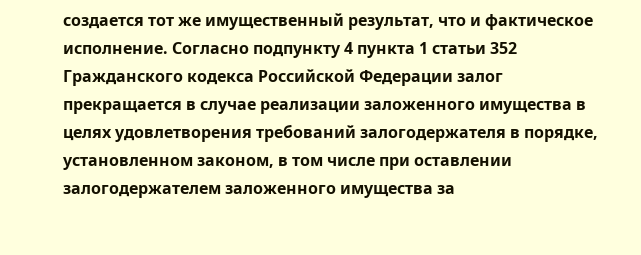создается тот же имущественный результат, что и фактическое исполнение. Согласно подпункту 4 пункта 1 статьи 352 Гражданского кодекса Российской Федерации залог прекращается в случае реализации заложенного имущества в целях удовлетворения требований залогодержателя в порядке, установленном законом, в том числе при оставлении залогодержателем заложенного имущества за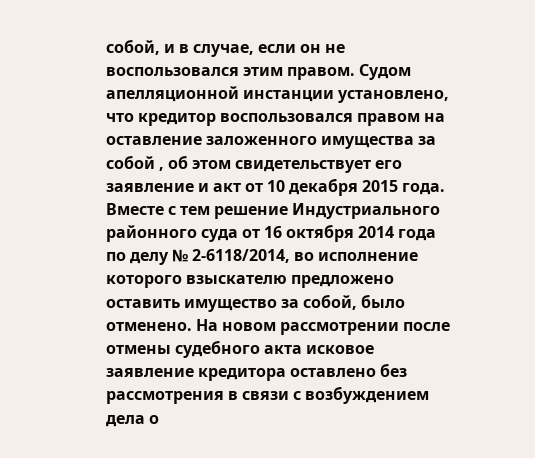собой, и в случае, если он не воспользовался этим правом. Судом апелляционной инстанции установлено, что кредитор воспользовался правом на оставление заложенного имущества за собой , об этом свидетельствует его заявление и акт от 10 декабря 2015 года. Вместе с тем решение Индустриального районного суда от 16 октября 2014 года по делу № 2-6118/2014, во исполнение которого взыскателю предложено оставить имущество за собой, было отменено. На новом рассмотрении после отмены судебного акта исковое заявление кредитора оставлено без рассмотрения в связи с возбуждением дела о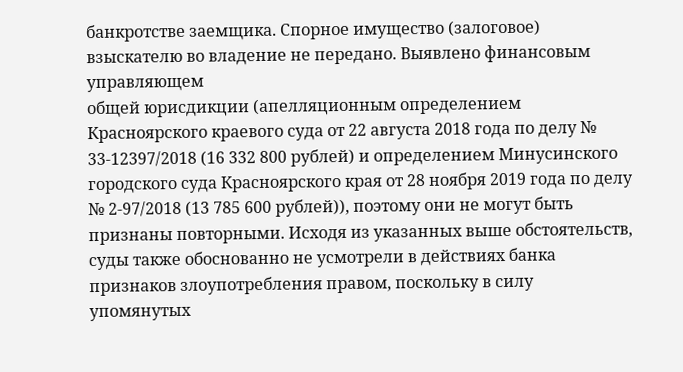банкротстве заемщика. Спорное имущество (залоговое) взыскателю во владение не передано. Выявлено финансовым управляющем
общей юрисдикции (апелляционным определением Красноярского краевого суда от 22 августа 2018 года по делу № 33-12397/2018 (16 332 800 рублей) и определением Минусинского городского суда Красноярского края от 28 ноября 2019 года по делу № 2-97/2018 (13 785 600 рублей)), поэтому они не могут быть признаны повторными. Исходя из указанных выше обстоятельств, суды также обоснованно не усмотрели в действиях банка признаков злоупотребления правом, поскольку в силу упомянутых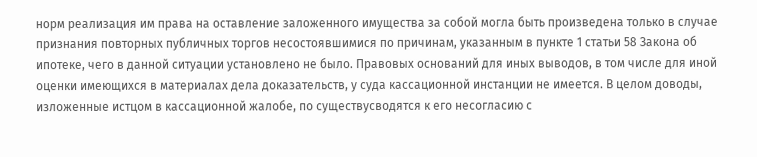норм реализация им права на оставление заложенного имущества за собой могла быть произведена только в случае признания повторных публичных торгов несостоявшимися по причинам, указанным в пункте 1 статьи 58 Закона об ипотеке, чего в данной ситуации установлено не было. Правовых оснований для иных выводов, в том числе для иной оценки имеющихся в материалах дела доказательств, у суда кассационной инстанции не имеется. В целом доводы, изложенные истцом в кассационной жалобе, по существусводятся к его несогласию с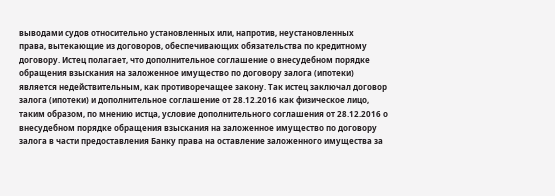выводами судов относительно установленных или, напротив, неустановленных
права, вытекающие из договоров, обеспечивающих обязательства по кредитному договору. Истец полагает, что дополнительное соглашение о внесудебном порядке обращения взыскания на заложенное имущество по договору залога (ипотеки) является недействительным, как противоречащее закону. Так истец заключал договор залога (ипотеки) и дополнительное соглашение от 28.12.2016 как физическое лицо, таким образом, по мнению истца, условие дополнительного соглашения от 28.12.2016 о внесудебном порядке обращения взыскания на заложенное имущество по договору залога в части предоставления Банку права на оставление заложенного имущества за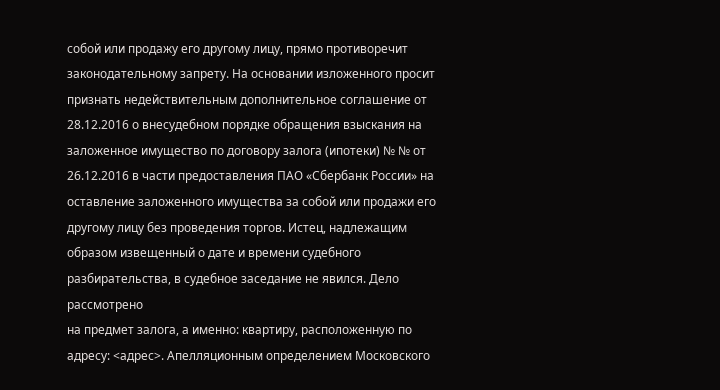собой или продажу его другому лицу, прямо противоречит законодательному запрету. На основании изложенного просит признать недействительным дополнительное соглашение от 28.12.2016 о внесудебном порядке обращения взыскания на заложенное имущество по договору залога (ипотеки) № № от 26.12.2016 в части предоставления ПАО «Сбербанк России» на оставление заложенного имущества за собой или продажи его другому лицу без проведения торгов. Истец, надлежащим образом извещенный о дате и времени судебного разбирательства, в судебное заседание не явился. Дело рассмотрено
на предмет залога, а именно: квартиру, расположенную по адресу: <адрес>. Апелляционным определением Московского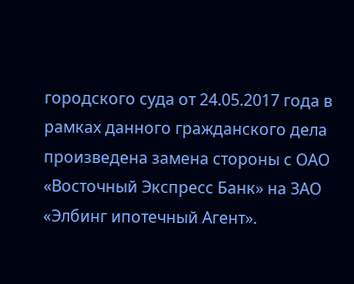городского суда от 24.05.2017 года в рамках данного гражданского дела произведена замена стороны с ОАО «Восточный Экспресс Банк» на ЗАО «Элбинг ипотечный Агент».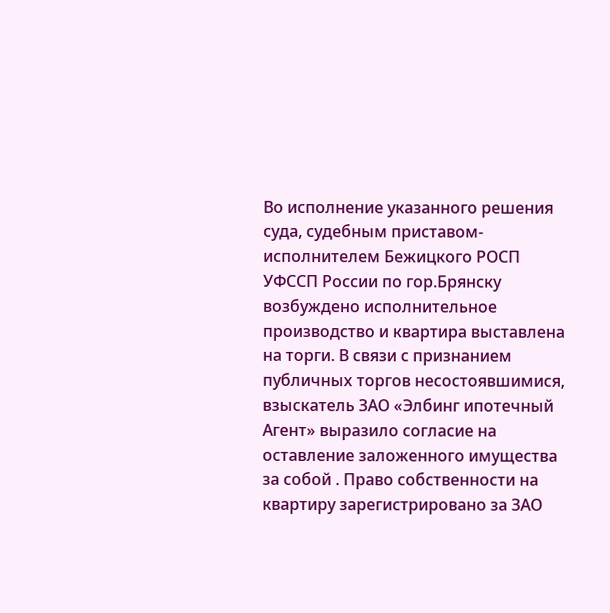Во исполнение указанного решения суда, судебным приставом-исполнителем Бежицкого РОСП УФССП России по гор.Брянску возбуждено исполнительное производство и квартира выставлена на торги. В связи с признанием публичных торгов несостоявшимися, взыскатель ЗАО «Элбинг ипотечный Агент» выразило согласие на оставление заложенного имущества за собой . Право собственности на квартиру зарегистрировано за ЗАО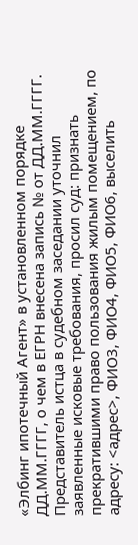«Элбинг ипотечный Агент» в установленном порядке ДД.ММ.ГГГГ, о чем в ЕГРН внесена запись № от ДД.ММ.ГГГГ. Представитель истца в судебном заседании уточнил заявленные исковые требования, просил суд: признать прекратившими право пользования жилым помещением, по адресу: <адрес>, ФИО3, ФИО4, ФИО5, ФИО6, выселить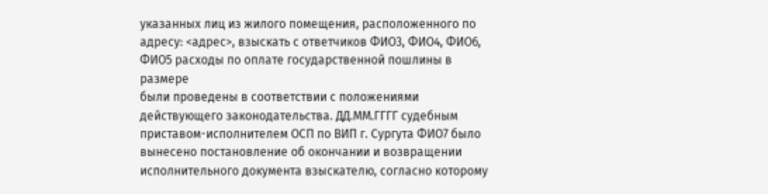указанных лиц из жилого помещения, расположенного по адресу: <адрес>, взыскать с ответчиков ФИО3, ФИО4, ФИО6, ФИО5 расходы по оплате государственной пошлины в размере
были проведены в соответствии с положениями действующего законодательства. ДД.ММ.ГГГГ судебным приставом-исполнителем ОСП по ВИП г. Сургута ФИО7 было вынесено постановление об окончании и возвращении исполнительного документа взыскателю, согласно которому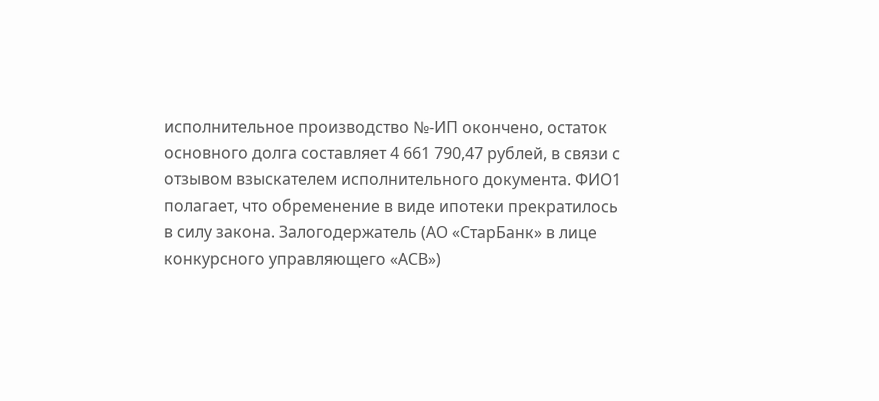исполнительное производство №-ИП окончено, остаток основного долга составляет 4 661 790,47 рублей, в связи с отзывом взыскателем исполнительного документа. ФИО1 полагает, что обременение в виде ипотеки прекратилось в силу закона. Залогодержатель (АО «СтарБанк» в лице конкурсного управляющего «АСВ»)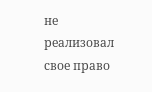не реализовал свое право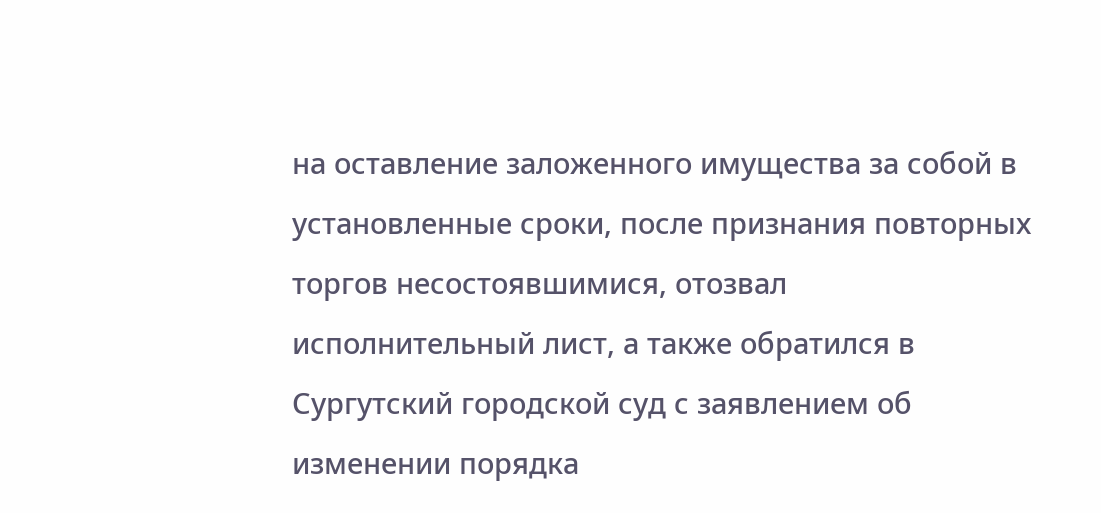на оставление заложенного имущества за собой в установленные сроки, после признания повторных торгов несостоявшимися, отозвал исполнительный лист, а также обратился в Сургутский городской суд с заявлением об изменении порядка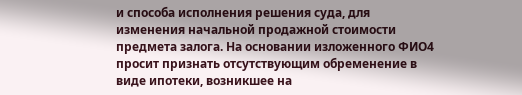и способа исполнения решения суда, для изменения начальной продажной стоимости предмета залога. На основании изложенного ФИО4 просит признать отсутствующим обременение в виде ипотеки, возникшее на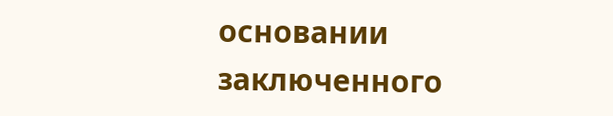основании заключенного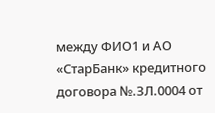между ФИО1 и АО «СтарБанк» кредитного договора №.ЗЛ.0004 от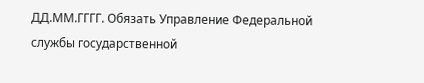ДД.ММ.ГГГГ. Обязать Управление Федеральной службы государственной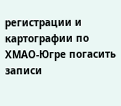регистрации и картографии по ХМАО-Югре погасить записи